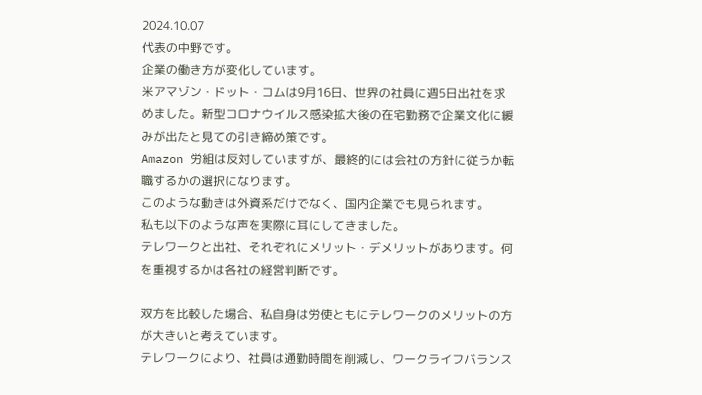2024.10.07
代表の中野です。
企業の働き方が変化しています。
米アマゾン・ドット・コムは9月16日、世界の社員に週5日出社を求めました。新型コロナウイルス感染拡大後の在宅勤務で企業文化に緩みが出たと見ての引き締め策です。
Amazon 労組は反対していますが、最終的には会社の方針に従うか転職するかの選択になります。
このような動きは外資系だけでなく、国内企業でも見られます。
私も以下のような声を実際に耳にしてきました。
テレワークと出社、それぞれにメリット・デメリットがあります。何を重視するかは各社の経営判断です。

双方を比較した場合、私自身は労使ともにテレワークのメリットの方が大きいと考えています。
テレワークにより、社員は通勤時間を削減し、ワークライフバランス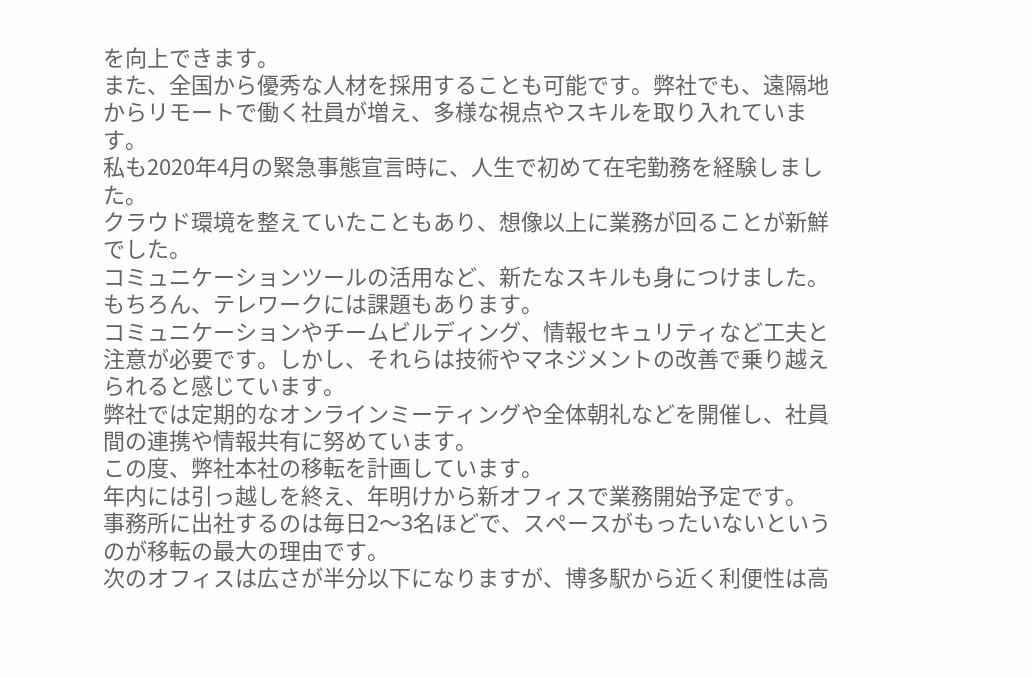を向上できます。
また、全国から優秀な人材を採用することも可能です。弊社でも、遠隔地からリモートで働く社員が増え、多様な視点やスキルを取り入れています。
私も2020年4月の緊急事態宣言時に、人生で初めて在宅勤務を経験しました。
クラウド環境を整えていたこともあり、想像以上に業務が回ることが新鮮でした。
コミュニケーションツールの活用など、新たなスキルも身につけました。
もちろん、テレワークには課題もあります。
コミュニケーションやチームビルディング、情報セキュリティなど工夫と注意が必要です。しかし、それらは技術やマネジメントの改善で乗り越えられると感じています。
弊社では定期的なオンラインミーティングや全体朝礼などを開催し、社員間の連携や情報共有に努めています。
この度、弊社本社の移転を計画しています。
年内には引っ越しを終え、年明けから新オフィスで業務開始予定です。
事務所に出社するのは毎日2〜3名ほどで、スペースがもったいないというのが移転の最大の理由です。
次のオフィスは広さが半分以下になりますが、博多駅から近く利便性は高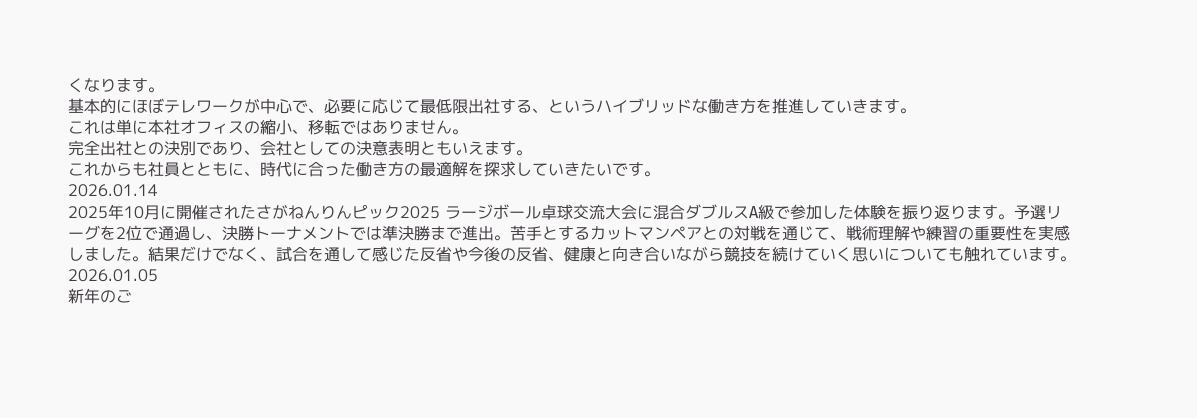くなります。
基本的にほぼテレワークが中心で、必要に応じて最低限出社する、というハイブリッドな働き方を推進していきます。
これは単に本社オフィスの縮小、移転ではありません。
完全出社との決別であり、会社としての決意表明ともいえます。
これからも社員とともに、時代に合った働き方の最適解を探求していきたいです。
2026.01.14
2025年10月に開催されたさがねんりんピック2025 ラージボール卓球交流大会に混合ダブルスA級で参加した体験を振り返ります。予選リーグを2位で通過し、決勝トーナメントでは準決勝まで進出。苦手とするカットマンペアとの対戦を通じて、戦術理解や練習の重要性を実感しました。結果だけでなく、試合を通して感じた反省や今後の反省、健康と向き合いながら競技を続けていく思いについても触れています。
2026.01.05
新年のご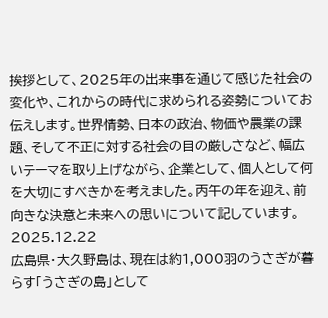挨拶として、2025年の出来事を通じて感じた社会の変化や、これからの時代に求められる姿勢についてお伝えします。世界情勢、日本の政治、物価や農業の課題、そして不正に対する社会の目の厳しさなど、幅広いテーマを取り上げながら、企業として、個人として何を大切にすべきかを考えました。丙午の年を迎え、前向きな決意と未来への思いについて記しています。
2025.12.22
広島県・大久野島は、現在は約1,000羽のうさぎが暮らす「うさぎの島」として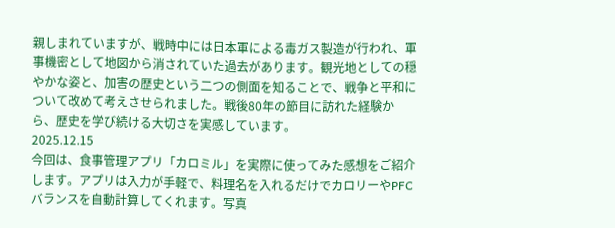親しまれていますが、戦時中には日本軍による毒ガス製造が行われ、軍事機密として地図から消されていた過去があります。観光地としての穏やかな姿と、加害の歴史という二つの側面を知ることで、戦争と平和について改めて考えさせられました。戦後80年の節目に訪れた経験から、歴史を学び続ける大切さを実感しています。
2025.12.15
今回は、食事管理アプリ「カロミル」を実際に使ってみた感想をご紹介します。アプリは入力が手軽で、料理名を入れるだけでカロリーやPFCバランスを自動計算してくれます。写真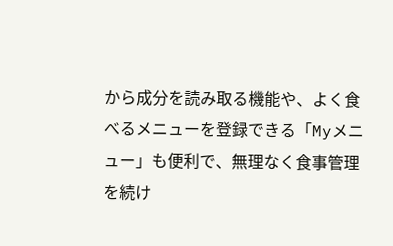から成分を読み取る機能や、よく食べるメニューを登録できる「Myメニュー」も便利で、無理なく食事管理を続け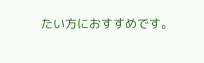たい方におすすめです。